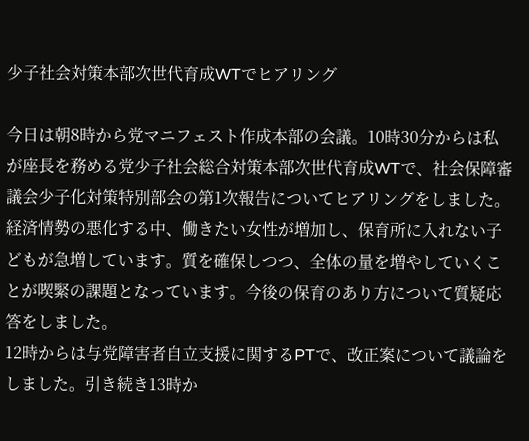少子社会対策本部次世代育成WTでヒアリング

今日は朝8時から党マニフェスト作成本部の会議。10時30分からは私が座長を務める党少子社会総合対策本部次世代育成WTで、社会保障審議会少子化対策特別部会の第1次報告についてヒアリングをしました。経済情勢の悪化する中、働きたい女性が増加し、保育所に入れない子どもが急増しています。質を確保しつつ、全体の量を増やしていくことが喫緊の課題となっています。今後の保育のあり方について質疑応答をしました。
12時からは与党障害者自立支援に関するPTで、改正案について議論をしました。引き続き13時か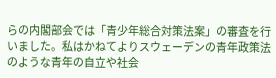らの内閣部会では「青少年総合対策法案」の審査を行いました。私はかねてよりスウェーデンの青年政策法のような青年の自立や社会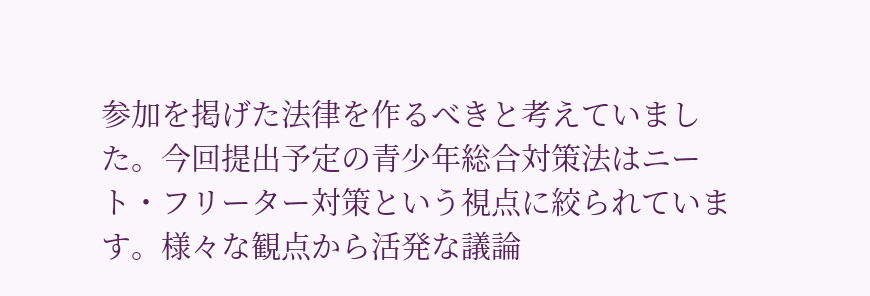参加を掲げた法律を作るべきと考えていました。今回提出予定の青少年総合対策法はニート・フリーター対策という視点に絞られています。様々な観点から活発な議論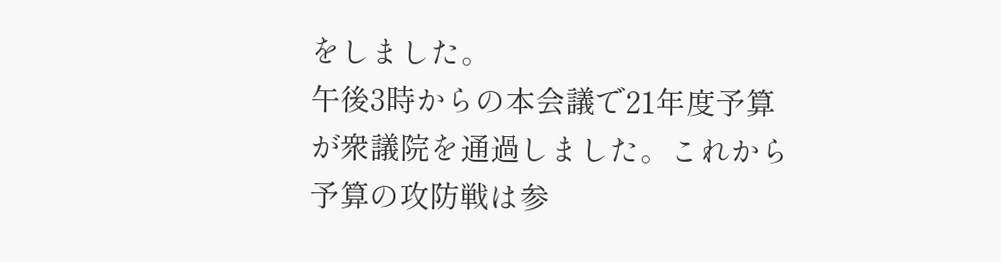をしました。
午後3時からの本会議で21年度予算が衆議院を通過しました。これから予算の攻防戦は参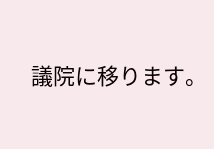議院に移ります。